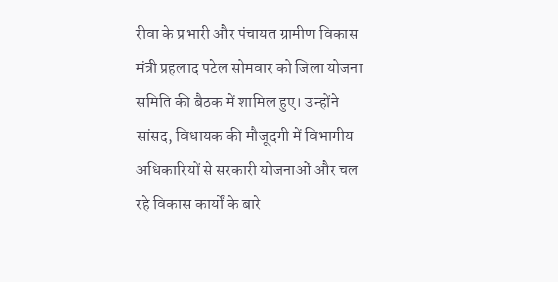रीवा के प्रभारी और पंचायत ग्रामीण विकास मंत्री प्रहलाद पटेल सोमवार को जिला योजना समिति की बैठक में शामिल हुए। उन्होंने सांसद, विधायक की मौजूदगी में विभागीय अधिकारियों से सरकारी योजनाओं और चल रहे विकास कार्यों के बारे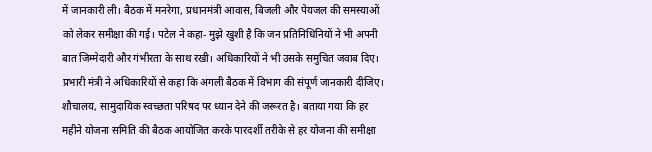में जानकारी ली। बैठक में मनरेगा, प्रधानमंत्री आवास, बिजली और पेयजल की समस्याओं को लेकर समीक्षा की गई। पटेल ने कहा- मुझे खुशी है कि जन प्रतिनिधिनियों ने भी अपनी बात जिम्मेदारी और गंभीरता के साथ रखी। अधिकारियों ने भी उसके समुचित जवाब दिए। प्रभारी मंत्री ने अधिकारियों से कहा कि अगली बैठक में विभाग की संपूर्ण जानकारी दीजिए। शौचालय, सामुदायिक स्वच्छता परिषद पर ध्यान देने की जरूरत है। बताया गया कि हर महीने योजना समिति की बैठक आयोजित करके पारदर्शी तरीके से हर योजना की समीक्षा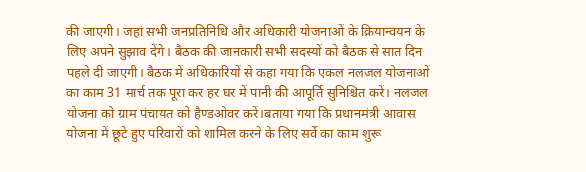की जाएगी। जहां सभी जनप्रतिनिधि और अधिकारी योजनाओं के क्रियान्वयन के लिए अपने सुझाव देंगे। बैठक की जानकारी सभी सदस्यों को बैठक से सात दिन पहले दी जाएगी। बैठक में अधिकारियों से कहा गया कि एकल नलजल योजनाओं का काम 31 मार्च तक पूरा कर हर घर में पानी की आपूर्ति सुनिश्चित करें। नलजल योजना को ग्राम पंचायत को हैण्डओवर करें।बताया गया कि प्रधानमंत्री आवास योजना में छूटे हुए परिवारों को शामिल करने के लिए सर्वे का काम शुरू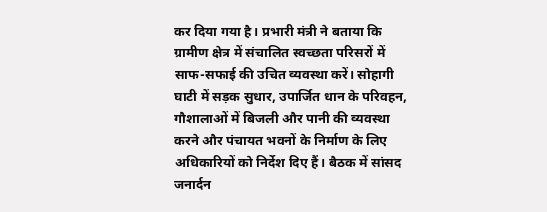कर दिया गया है। प्रभारी मंत्री ने बताया कि ग्रामीण क्षेत्र में संचालित स्वच्छता परिसरों में साफ-सफाई की उचित व्यवस्था करें। सोहागी घाटी में सड़क सुधार, उपार्जित धान के परिवहन, गौशालाओं में बिजली और पानी की व्यवस्था करने और पंचायत भवनों के निर्माण के लिए अधिकारियों को निर्देश दिए हैं। बैठक में सांसद जनार्दन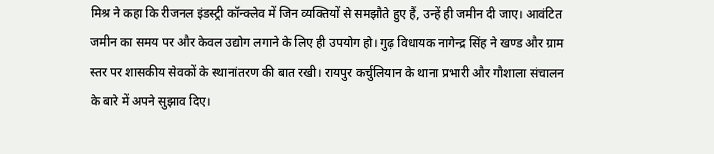मिश्र ने कहा कि रीजनल इंडस्ट्री कॉन्क्लेव में जिन व्यक्तियों से समझौते हुए हैं, उन्हें ही जमीन दी जाए। आवंटित जमीन का समय पर और केवल उद्योग लगाने के लिए ही उपयोग हो। गुढ़ विधायक नागेन्द्र सिंह ने खण्ड और ग्राम स्तर पर शासकीय सेवकों के स्थानांतरण की बात रखी। रायपुर कर्चुलियान के थाना प्रभारी और गौशाला संचालन के बारे में अपने सुझाव दिए।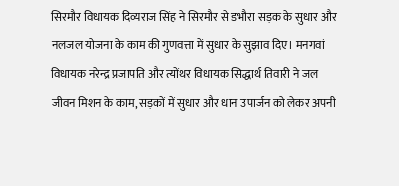सिरमौर विधायक दिव्यराज सिंह ने सिरमौर से डभौरा सड़क के सुधार और नलजल योजना के काम की गुणवत्ता में सुधार के सुझाव दिए। मनगवां विधायक नरेन्द्र प्रजापति और त्योंथर विधायक सिद्धार्थ तिवारी ने जल जीवन मिशन के काम, सड़कों में सुधार और धान उपार्जन को लेकर अपनी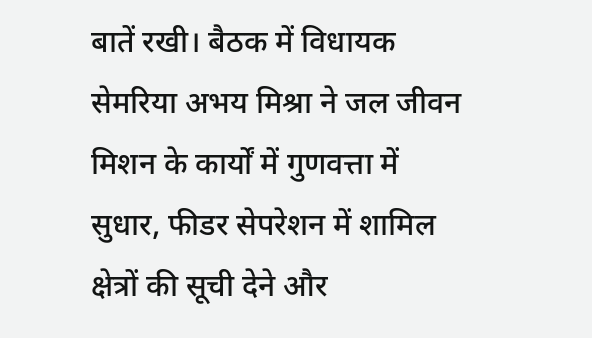बातें रखी। बैठक में विधायक सेमरिया अभय मिश्रा ने जल जीवन मिशन के कार्यों में गुणवत्ता में सुधार, फीडर सेपरेशन में शामिल क्षेत्रों की सूची देने और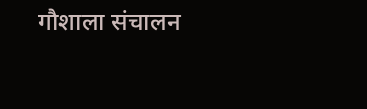गौशाला संचालन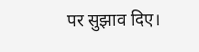पर सुझाव दिए।